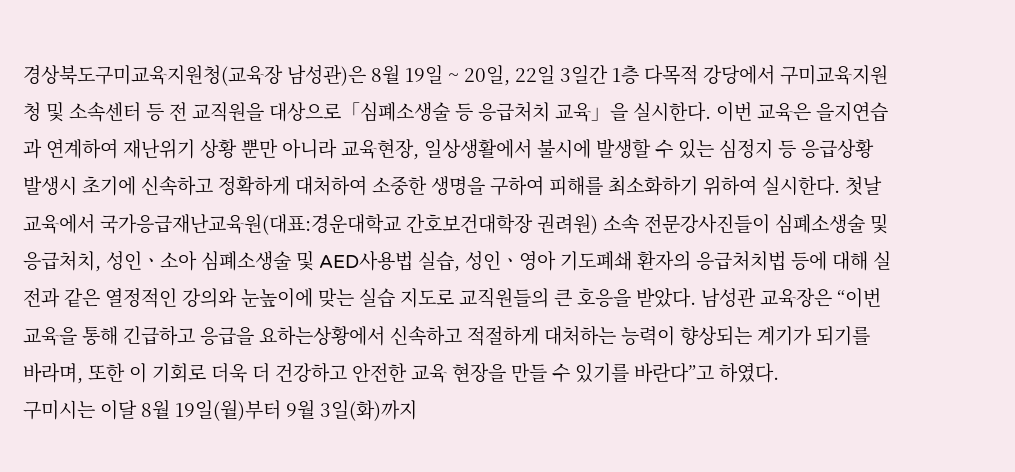경상북도구미교육지원청(교육장 남성관)은 8월 19일 ~ 20일, 22일 3일간 1층 다목적 강당에서 구미교육지원청 및 소속센터 등 전 교직원을 대상으로「심폐소생술 등 응급처치 교육」을 실시한다. 이번 교육은 을지연습과 연계하여 재난위기 상황 뿐만 아니라 교육현장, 일상생활에서 불시에 발생할 수 있는 심정지 등 응급상황 발생시 초기에 신속하고 정확하게 대처하여 소중한 생명을 구하여 피해를 최소화하기 위하여 실시한다. 첫날 교육에서 국가응급재난교육원(대표:경운대학교 간호보건대학장 권려원) 소속 전문강사진들이 심폐소생술 및 응급처치, 성인ㆍ소아 심폐소생술 및 AED사용법 실습, 성인ㆍ영아 기도폐쇄 환자의 응급처치법 등에 대해 실전과 같은 열정적인 강의와 눈높이에 맞는 실습 지도로 교직원들의 큰 호응을 받았다. 남성관 교육장은 “이번 교육을 통해 긴급하고 응급을 요하는상황에서 신속하고 적절하게 대처하는 능력이 향상되는 계기가 되기를 바라며, 또한 이 기회로 더욱 더 건강하고 안전한 교육 현장을 만들 수 있기를 바란다”고 하였다.
구미시는 이달 8월 19일(월)부터 9월 3일(화)까지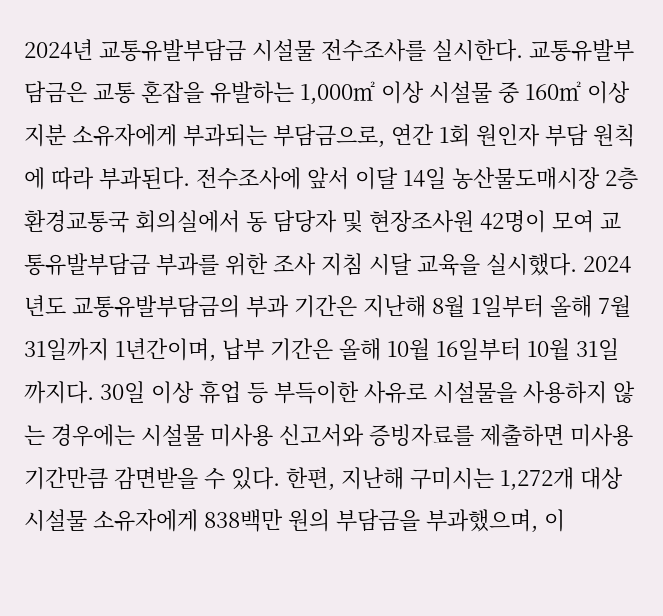2024년 교통유발부담금 시설물 전수조사를 실시한다. 교통유발부담금은 교통 혼잡을 유발하는 1,000㎡ 이상 시설물 중 160㎡ 이상 지분 소유자에게 부과되는 부담금으로, 연간 1회 원인자 부담 원칙에 따라 부과된다. 전수조사에 앞서 이달 14일 농산물도매시장 2층 환경교통국 회의실에서 동 담당자 및 현장조사원 42명이 모여 교통유발부담금 부과를 위한 조사 지침 시달 교육을 실시했다. 2024년도 교통유발부담금의 부과 기간은 지난해 8월 1일부터 올해 7월 31일까지 1년간이며, 납부 기간은 올해 10월 16일부터 10월 31일까지다. 30일 이상 휴업 등 부득이한 사유로 시설물을 사용하지 않는 경우에는 시설물 미사용 신고서와 증빙자료를 제출하면 미사용 기간만큼 감면받을 수 있다. 한편, 지난해 구미시는 1,272개 대상 시설물 소유자에게 838백만 원의 부담금을 부과했으며, 이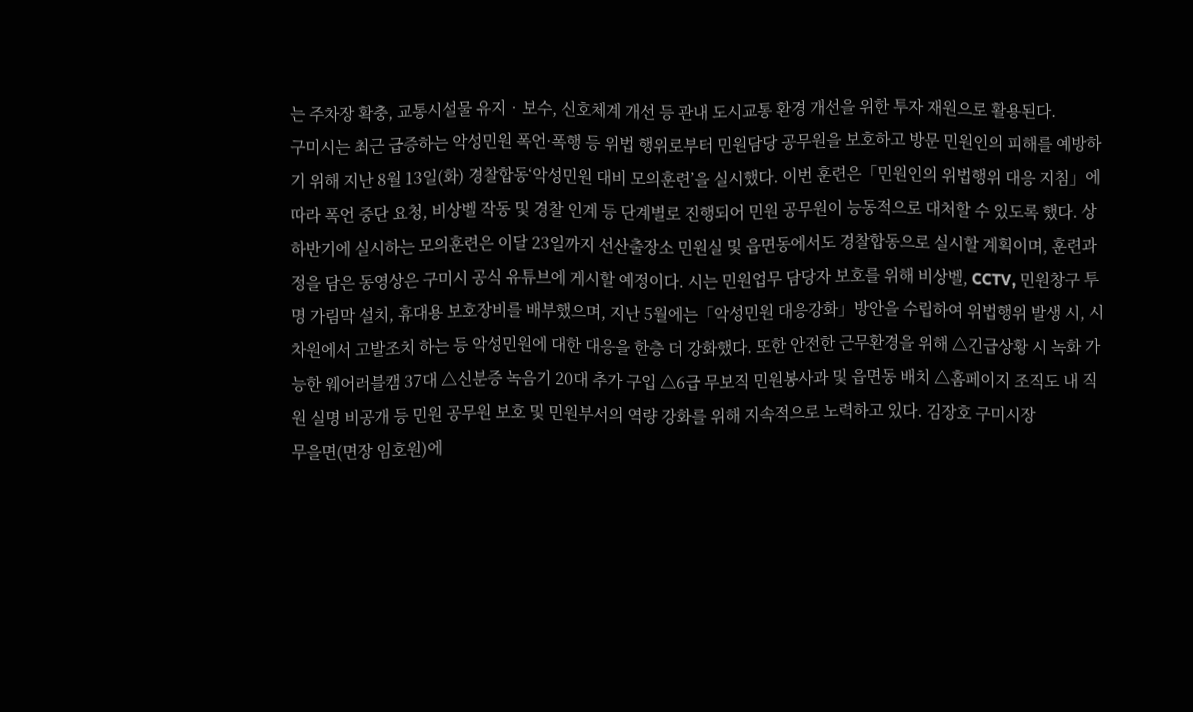는 주차장 확충, 교통시설물 유지‧보수, 신호체계 개선 등 관내 도시교통 환경 개선을 위한 투자 재원으로 활용된다.
구미시는 최근 급증하는 악성민원 폭언·폭행 등 위법 행위로부터 민원담당 공무원을 보호하고 방문 민원인의 피해를 예방하기 위해 지난 8월 13일(화) 경찰합동‘악성민원 대비 모의훈련’을 실시했다. 이번 훈련은「민원인의 위법행위 대응 지침」에 따라 폭언 중단 요청, 비상벨 작동 및 경찰 인계 등 단계별로 진행되어 민원 공무원이 능동적으로 대처할 수 있도록 했다. 상하반기에 실시하는 모의훈련은 이달 23일까지 선산출장소 민원실 및 읍면동에서도 경찰합동으로 실시할 계획이며, 훈련과정을 담은 동영상은 구미시 공식 유튜브에 게시할 예정이다. 시는 민원업무 담당자 보호를 위해 비상벨, CCTV, 민원창구 투명 가림막 설치, 휴대용 보호장비를 배부했으며, 지난 5월에는「악성민원 대응강화」방안을 수립하여 위법행위 발생 시, 시 차원에서 고발조치 하는 등 악성민원에 대한 대응을 한층 더 강화했다. 또한 안전한 근무환경을 위해 △긴급상황 시 녹화 가능한 웨어러블캠 37대 △신분증 녹음기 20대 추가 구입 △6급 무보직 민원봉사과 및 읍면동 배치 △홈페이지 조직도 내 직원 실명 비공개 등 민원 공무원 보호 및 민원부서의 역량 강화를 위해 지속적으로 노력하고 있다. 김장호 구미시장
무을면(면장 임호원)에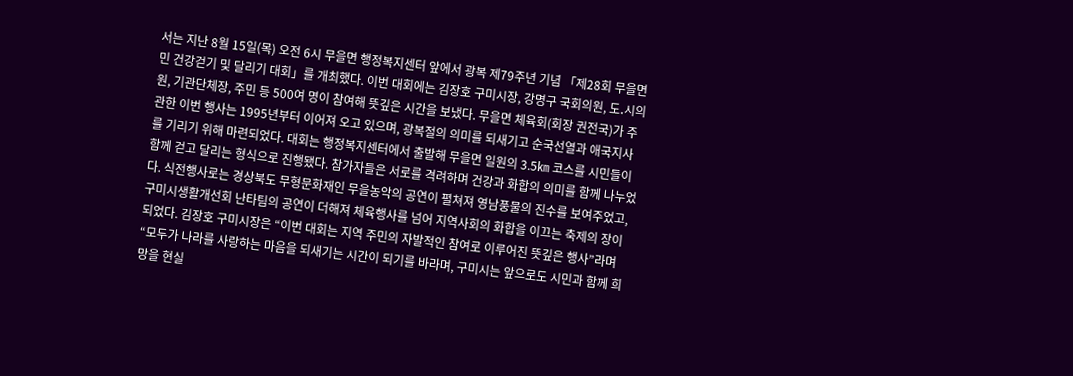서는 지난 8월 15일(목) 오전 6시 무을면 행정복지센터 앞에서 광복 제79주년 기념 「제28회 무을면민 건강걷기 및 달리기 대회」를 개최했다. 이번 대회에는 김장호 구미시장, 강명구 국회의원, 도․시의원, 기관단체장, 주민 등 500여 명이 참여해 뜻깊은 시간을 보냈다. 무을면 체육회(회장 권전국)가 주관한 이번 행사는 1995년부터 이어져 오고 있으며, 광복절의 의미를 되새기고 순국선열과 애국지사를 기리기 위해 마련되었다. 대회는 행정복지센터에서 출발해 무을면 일원의 3.5㎞ 코스를 시민들이 함께 걷고 달리는 형식으로 진행됐다. 참가자들은 서로를 격려하며 건강과 화합의 의미를 함께 나누었다. 식전행사로는 경상북도 무형문화재인 무을농악의 공연이 펼쳐져 영남풍물의 진수를 보여주었고, 구미시생활개선회 난타팀의 공연이 더해져 체육행사를 넘어 지역사회의 화합을 이끄는 축제의 장이 되었다. 김장호 구미시장은 “이번 대회는 지역 주민의 자발적인 참여로 이루어진 뜻깊은 행사”라며 “모두가 나라를 사랑하는 마음을 되새기는 시간이 되기를 바라며, 구미시는 앞으로도 시민과 함께 희망을 현실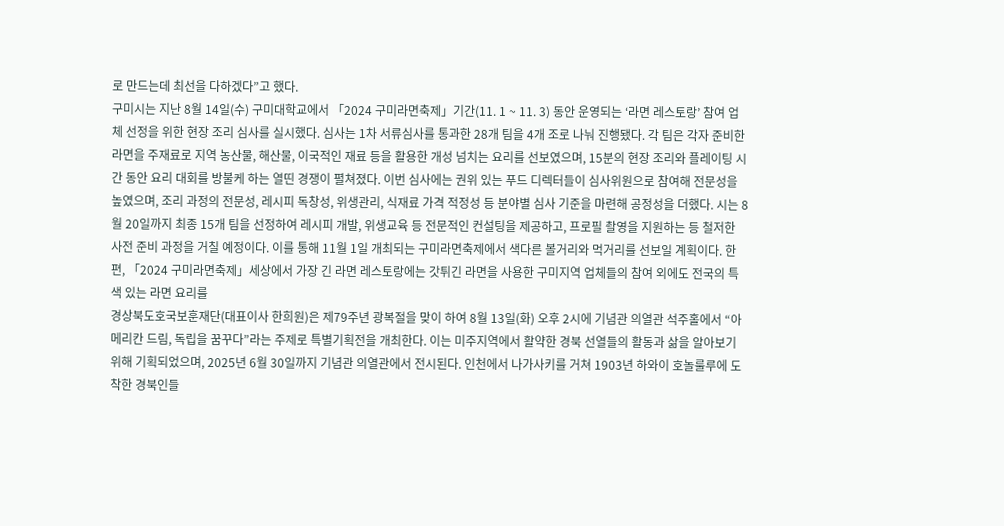로 만드는데 최선을 다하겠다”고 했다.
구미시는 지난 8월 14일(수) 구미대학교에서 「2024 구미라면축제」기간(11. 1 ~ 11. 3) 동안 운영되는 ‘라면 레스토랑’ 참여 업체 선정을 위한 현장 조리 심사를 실시했다. 심사는 1차 서류심사를 통과한 28개 팀을 4개 조로 나눠 진행됐다. 각 팀은 각자 준비한 라면을 주재료로 지역 농산물, 해산물, 이국적인 재료 등을 활용한 개성 넘치는 요리를 선보였으며, 15분의 현장 조리와 플레이팅 시간 동안 요리 대회를 방불케 하는 열띤 경쟁이 펼쳐졌다. 이번 심사에는 권위 있는 푸드 디렉터들이 심사위원으로 참여해 전문성을 높였으며, 조리 과정의 전문성, 레시피 독창성, 위생관리, 식재료 가격 적정성 등 분야별 심사 기준을 마련해 공정성을 더했다. 시는 8월 20일까지 최종 15개 팀을 선정하여 레시피 개발, 위생교육 등 전문적인 컨설팅을 제공하고, 프로필 촬영을 지원하는 등 철저한 사전 준비 과정을 거칠 예정이다. 이를 통해 11월 1일 개최되는 구미라면축제에서 색다른 볼거리와 먹거리를 선보일 계획이다. 한편, 「2024 구미라면축제」세상에서 가장 긴 라면 레스토랑에는 갓튀긴 라면을 사용한 구미지역 업체들의 참여 외에도 전국의 특색 있는 라면 요리를
경상북도호국보훈재단(대표이사 한희원)은 제79주년 광복절을 맞이 하여 8월 13일(화) 오후 2시에 기념관 의열관 석주홀에서 “아메리칸 드림, 독립을 꿈꾸다”라는 주제로 특별기획전을 개최한다. 이는 미주지역에서 활약한 경북 선열들의 활동과 삶을 알아보기 위해 기획되었으며, 2025년 6월 30일까지 기념관 의열관에서 전시된다. 인천에서 나가사키를 거쳐 1903년 하와이 호놀룰루에 도착한 경북인들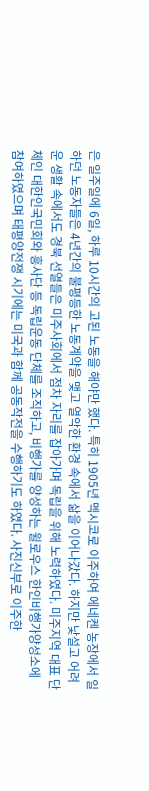은 일주일에 6일, 하루 10시간의 고된 노동을 해야만 했다. 특히 1905년 멕시코로 이주하여 에네켄 농장에서 일하던 노동자들은 4년간의 불평등한 노동계약을 맺고 열악한 환경 속에서 삶을 이어나갔다. 하지만 낯설고 어려운 생활 속에서도 경북 선열들은 미주사회에서 점차 자리를 잡아가며 독립을 위해 노력하였다. 미주지역 대표 단체인 대한인국민회와 흥사단 등 독립운동 단체를 조직하고, 비행가를 양성하는 윌로우스 한인비행가양성소에 참여하였으며 태평양전쟁 시기에는 미국과 함께 공동작전을 수행하기도 하였다. 사진신부로 이주한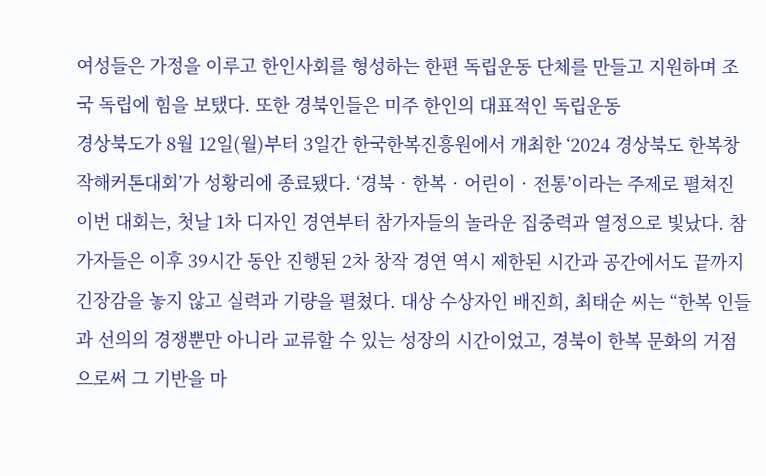여성들은 가정을 이루고 한인사회를 형성하는 한편 독립운동 단체를 만들고 지원하며 조국 독립에 힘을 보탰다. 또한 경북인들은 미주 한인의 대표적인 독립운동
경상북도가 8월 12일(월)부터 3일간 한국한복진흥원에서 개최한 ‘2024 경상북도 한복창작해커톤대회’가 성황리에 종료됐다. ‘경북‧한복‧어린이‧전통’이라는 주제로 펼쳐진 이번 대회는, 첫날 1차 디자인 경연부터 참가자들의 놀라운 집중력과 열정으로 빛났다. 참가자들은 이후 39시간 동안 진행된 2차 창작 경연 역시 제한된 시간과 공간에서도 끝까지 긴장감을 놓지 않고 실력과 기량을 펼쳤다. 대상 수상자인 배진희, 최태순 씨는 “한복 인들과 선의의 경쟁뿐만 아니라 교류할 수 있는 성장의 시간이었고, 경북이 한복 문화의 거점으로써 그 기반을 마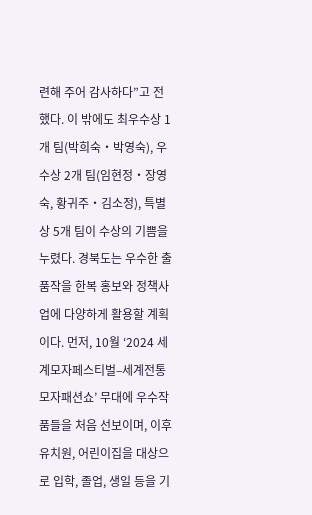련해 주어 감사하다”고 전했다. 이 밖에도 최우수상 1개 팀(박희숙‧박영숙), 우수상 2개 팀(임현정‧장영숙, 황귀주‧김소정), 특별상 5개 팀이 수상의 기쁨을 누렸다. 경북도는 우수한 출품작을 한복 홍보와 정책사업에 다양하게 활용할 계획이다. 먼저, 10월 ‘2024 세계모자페스티벌–세계전통모자패션쇼’ 무대에 우수작품들을 처음 선보이며, 이후 유치원, 어린이집을 대상으로 입학, 졸업, 생일 등을 기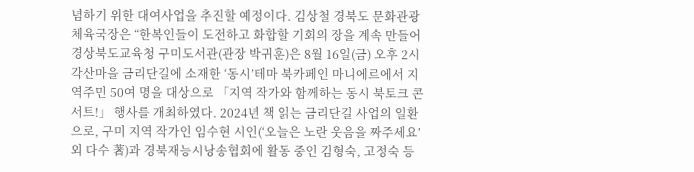념하기 위한 대여사업을 추진할 예정이다. 김상철 경북도 문화관광체육국장은 “한복인들이 도전하고 화합할 기회의 장을 계속 만들어
경상북도교육청 구미도서관(관장 박귀훈)은 8월 16일(금) 오후 2시 각산마을 금리단길에 소재한 ‘동시’테마 북카페인 마니에르에서 지역주민 50여 명을 대상으로 「지역 작가와 함께하는 동시 북토크 콘서트!」 행사를 개최하였다. 2024년 책 읽는 금리단길 사업의 일환으로, 구미 지역 작가인 임수현 시인(‘오늘은 노란 웃음을 짜주세요’ 외 다수 著)과 경북재능시낭송협회에 활동 중인 김형숙, 고정숙 등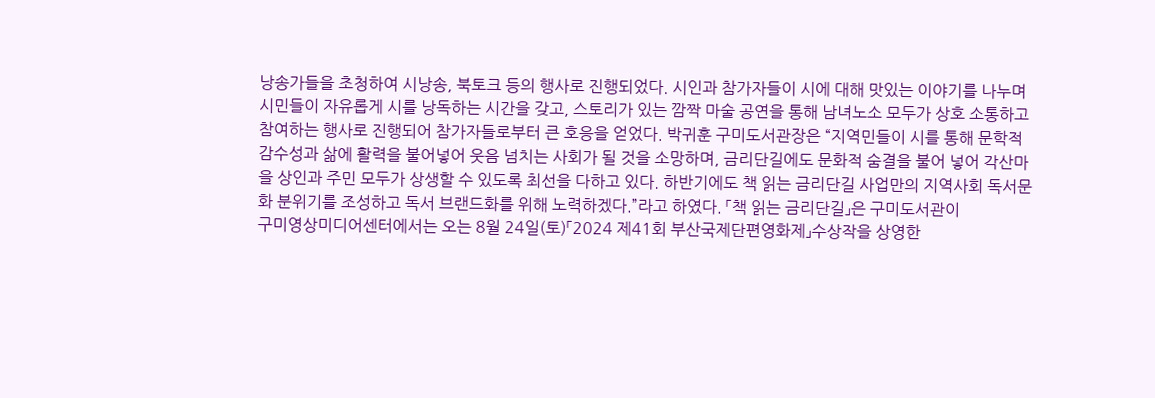낭송가들을 초청하여 시낭송, 북토크 등의 행사로 진행되었다. 시인과 참가자들이 시에 대해 맛있는 이야기를 나누며 시민들이 자유롭게 시를 낭독하는 시간을 갖고, 스토리가 있는 깜짝 마술 공연을 통해 남녀노소 모두가 상호 소통하고 참여하는 행사로 진행되어 참가자들로부터 큰 호응을 얻었다. 박귀훈 구미도서관장은 “지역민들이 시를 통해 문학적 감수성과 삶에 활력을 불어넣어 웃음 넘치는 사회가 될 것을 소망하며, 금리단길에도 문화적 숨결을 불어 넣어 각산마을 상인과 주민 모두가 상생할 수 있도록 최선을 다하고 있다. 하반기에도 책 읽는 금리단길 사업만의 지역사회 독서문화 분위기를 조성하고 독서 브랜드화를 위해 노력하겠다.”라고 하였다. 「책 읽는 금리단길」은 구미도서관이
구미영상미디어센터에서는 오는 8월 24일(토)「2024 제41회 부산국제단편영화제」수상작을 상영한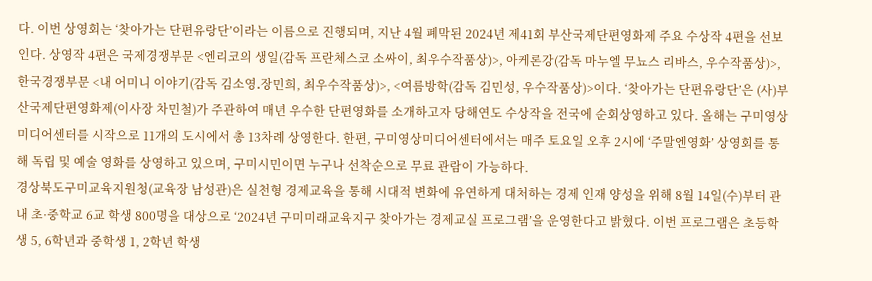다. 이번 상영회는 ‘찾아가는 단편유랑단’이라는 이름으로 진행되며, 지난 4월 폐막된 2024년 제41회 부산국제단편영화제 주요 수상작 4편을 선보인다. 상영작 4편은 국제경쟁부문 <엔리코의 생일(감독 프란체스코 소싸이, 최우수작품상)>, 아케론강(감독 마누엘 무뇨스 리바스, 우수작품상)>, 한국경쟁부문 <내 어미니 이야기(감독 김소영․장민희, 최우수작품상)>, <여름방학(감독 김민성, 우수작품상)>이다. ‘찾아가는 단편유랑단’은 (사)부산국제단편영화제(이사장 차민철)가 주관하여 매년 우수한 단편영화를 소개하고자 당해연도 수상작을 전국에 순회상영하고 있다. 올해는 구미영상미디어센터를 시작으로 11개의 도시에서 총 13차례 상영한다. 한편, 구미영상미디어센터에서는 매주 토요일 오후 2시에 ‘주말엔영화’ 상영회를 통해 독립 및 예술 영화를 상영하고 있으며, 구미시민이면 누구나 선착순으로 무료 관람이 가능하다.
경상북도구미교육지원청(교육장 남성관)은 실천형 경제교육을 통해 시대적 변화에 유연하게 대처하는 경제 인재 양성을 위해 8월 14일(수)부터 관내 초·중학교 6교 학생 800명을 대상으로 ‘2024년 구미미래교육지구 찾아가는 경제교실 프로그램’을 운영한다고 밝혔다. 이번 프로그램은 초등학생 5, 6학년과 중학생 1, 2학년 학생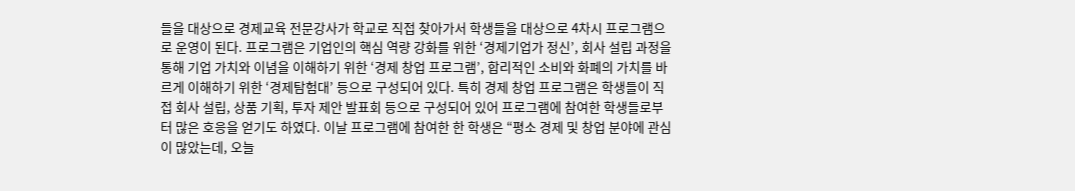들을 대상으로 경제교육 전문강사가 학교로 직접 찾아가서 학생들을 대상으로 4차시 프로그램으로 운영이 된다. 프로그램은 기업인의 핵심 역량 강화를 위한 ‘경제기업가 정신’, 회사 설립 과정을 통해 기업 가치와 이념을 이해하기 위한 ‘경제 창업 프로그램’, 합리적인 소비와 화폐의 가치를 바르게 이해하기 위한 ‘경제탐험대’ 등으로 구성되어 있다. 특히 경제 창업 프로그램은 학생들이 직접 회사 설립, 상품 기획, 투자 제안 발표회 등으로 구성되어 있어 프로그램에 참여한 학생들로부터 많은 호응을 얻기도 하였다. 이날 프로그램에 참여한 한 학생은 “평소 경제 및 창업 분야에 관심이 많았는데, 오늘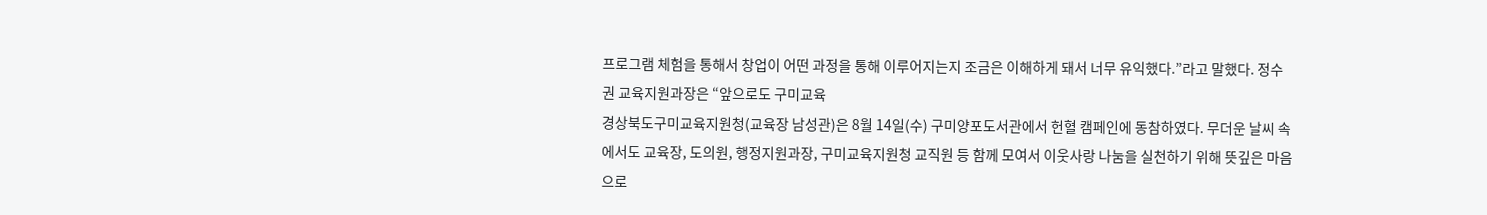프로그램 체험을 통해서 창업이 어떤 과정을 통해 이루어지는지 조금은 이해하게 돼서 너무 유익했다.”라고 말했다. 정수권 교육지원과장은 “앞으로도 구미교육
경상북도구미교육지원청(교육장 남성관)은 8월 14일(수) 구미양포도서관에서 헌혈 캠페인에 동참하였다. 무더운 날씨 속에서도 교육장, 도의원, 행정지원과장, 구미교육지원청 교직원 등 함께 모여서 이웃사랑 나눔을 실천하기 위해 뜻깊은 마음으로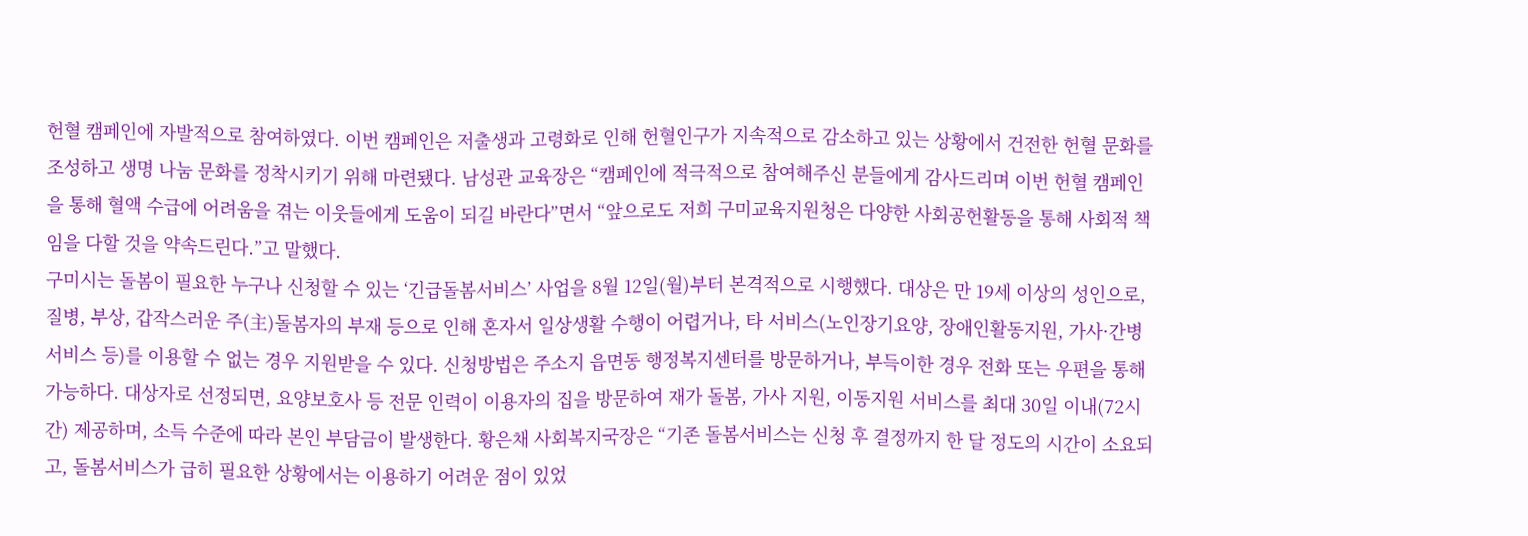헌혈 캠페인에 자발적으로 참여하였다. 이번 캠페인은 저출생과 고령화로 인해 헌혈인구가 지속적으로 감소하고 있는 상황에서 건전한 헌혈 문화를 조성하고 생명 나눔 문화를 정착시키기 위해 마련됐다. 남성관 교육장은 “캠페인에 적극적으로 참여해주신 분들에게 감사드리며 이번 헌혈 캠페인을 통해 혈액 수급에 어려움을 겪는 이웃들에게 도움이 되길 바란다”면서 “앞으로도 저희 구미교육지원청은 다양한 사회공헌활동을 통해 사회적 책임을 다할 것을 약속드린다.”고 말했다.
구미시는 돌봄이 필요한 누구나 신청할 수 있는 ‘긴급돌봄서비스’ 사업을 8월 12일(월)부터 본격적으로 시행했다. 대상은 만 19세 이상의 성인으로, 질병, 부상, 갑작스러운 주(主)돌봄자의 부재 등으로 인해 혼자서 일상생활 수행이 어렵거나, 타 서비스(노인장기요양, 장애인활동지원, 가사·간병서비스 등)를 이용할 수 없는 경우 지원받을 수 있다. 신청방법은 주소지 읍면동 행정복지센터를 방문하거나, 부득이한 경우 전화 또는 우편을 통해 가능하다. 대상자로 선정되면, 요양보호사 등 전문 인력이 이용자의 집을 방문하여 재가 돌봄, 가사 지원, 이동지원 서비스를 최대 30일 이내(72시간) 제공하며, 소득 수준에 따라 본인 부담금이 발생한다. 황은채 사회복지국장은 “기존 돌봄서비스는 신청 후 결정까지 한 달 정도의 시간이 소요되고, 돌봄서비스가 급히 필요한 상황에서는 이용하기 어려운 점이 있었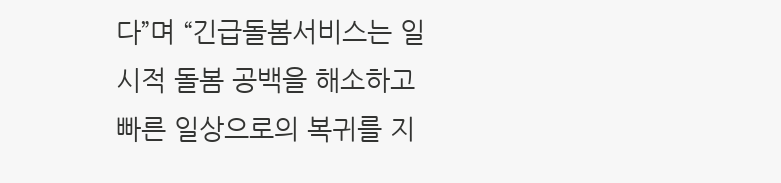다”며 “긴급돌봄서비스는 일시적 돌봄 공백을 해소하고 빠른 일상으로의 복귀를 지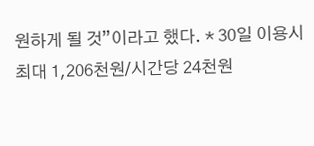원하게 될 것”이라고 했다. * 30일 이용시 최대 1,206천원/시간당 24천원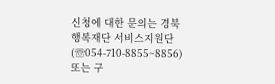신청에 대한 문의는 경북행복재단 서비스지원단(☏054-710-8855~8856) 또는 구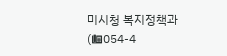미시청 복지정책과(☎054-4